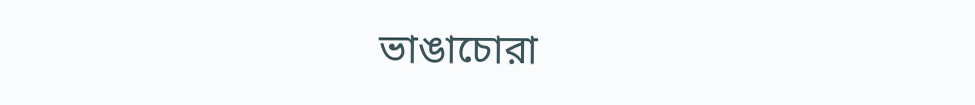ভাঙাচোরা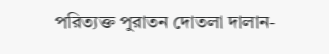পরিত্যক্ত পুরাতন দোতলা দালান-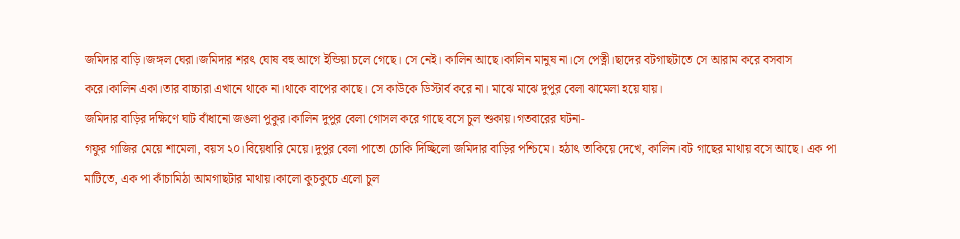জমিদার বাড়ি।জঙ্গল ঘেরা।জমিদার শরৎ ঘোষ বহু আগে ইন্ডিয়া চলে গেছে। সে নেই। কালিন আছে।কালিন মানুষ না।সে পেত্নী।ছাদের বটগাছটাতে সে আরাম করে বসবাস করে।কালিন একা।তার বাচ্চারা এখানে থাকে না।থাকে বাপের কাছে। সে কাউকে ডিস্টার্ব করে না। মাঝে মাঝে দুপুর বেলা ঝামেলা হয়ে যায়।
জমিদার বাড়ির দক্ষিণে ঘাট বাঁধানো জঙলা পুকুর।কালিন দুপুর বেলা গোসল করে গাছে বসে চুল শুকায়।গতবারের ঘটনা-
গফুর গাজির মেয়ে শামেলা, বয়স ২০।বিয়েধারি মেয়ে।দুপুর বেলা পাতো চোকি দিচ্ছিলো জমিদার বাড়ির পশ্চিমে। হঠাৎ তাকিয়ে দেখে, কালিন।বট গাছের মাথায় বসে আছে। এক পা মাটিতে, এক পা কাঁচামিঠা আমগাছটার মাথায়।কালো কুচকুচে এলো চুল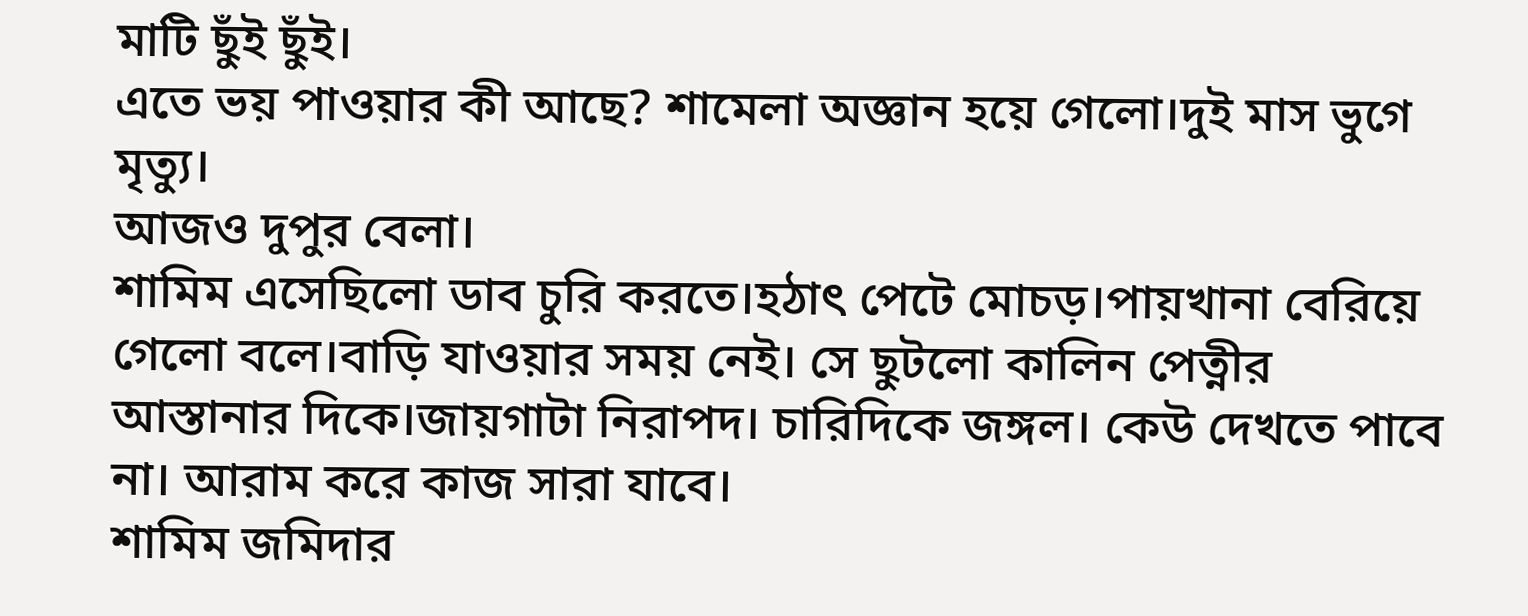মাটি ছুঁই ছুঁই।
এতে ভয় পাওয়ার কী আছে? শামেলা অজ্ঞান হয়ে গেলো।দুই মাস ভুগে মৃত্যু।
আজও দুপুর বেলা।
শামিম এসেছিলো ডাব চুরি করতে।হঠাৎ পেটে মোচড়।পায়খানা বেরিয়ে গেলো বলে।বাড়ি যাওয়ার সময় নেই। সে ছুটলো কালিন পেত্নীর আস্তানার দিকে।জায়গাটা নিরাপদ। চারিদিকে জঙ্গল। কেউ দেখতে পাবে না। আরাম করে কাজ সারা যাবে।
শামিম জমিদার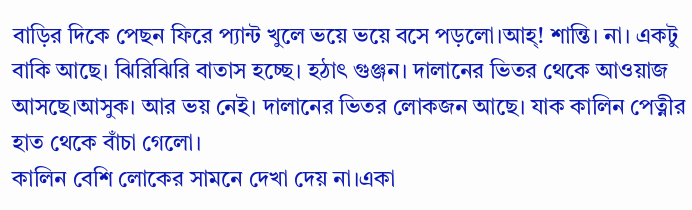বাড়ির দিকে পেছন ফিরে প্যান্ট খুলে ভয়ে ভয়ে বসে পড়লো।আহ্! শান্তি। না। একটু বাকি আছে। ঝিরিঝিরি বাতাস হচ্ছে। হঠাৎ গুঞ্জন। দালানের ভিতর থেকে আওয়াজ আসছে।আসুক। আর ভয় নেই। দালানের ভিতর লোকজন আছে। যাক কালিন পেত্নীর হাত থেকে বাঁচা গেলো।
কালিন বেশি লোকের সামনে দেখা দেয় না।একা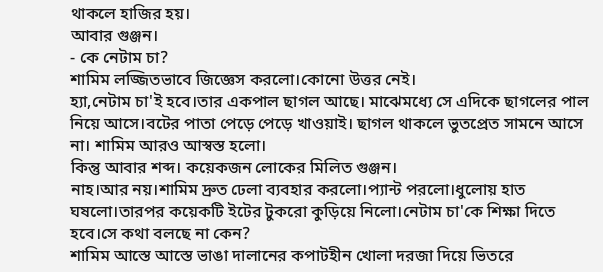থাকলে হাজির হয়।
আবার গুঞ্জন।
- কে নেটাম চা?
শামিম লজ্জিতভাবে জিজ্ঞেস করলো।কোনো উত্তর নেই।
হ্যা,নেটাম চা'ই হবে।তার একপাল ছাগল আছে। মাঝেমধ্যে সে এদিকে ছাগলের পাল নিয়ে আসে।বটের পাতা পেড়ে পেড়ে খাওয়াই। ছাগল থাকলে ভুতপ্রেত সামনে আসে না। শামিম আরও আস্বস্ত হলো।
কিন্তু আবার শব্দ। কয়েকজন লোকের মিলিত গুঞ্জন।
নাহ।আর নয়।শামিম দ্রুত ঢেলা ব্যবহার করলো।প্যান্ট পরলো।ধুলোয় হাত ঘষলো।তারপর কয়েকটি ইটের টুকরো কুড়িয়ে নিলো।নেটাম চা'কে শিক্ষা দিতে হবে।সে কথা বলছে না কেন?
শামিম আস্তে আস্তে ভাঙা দালানের কপাটহীন খোলা দরজা দিয়ে ভিতরে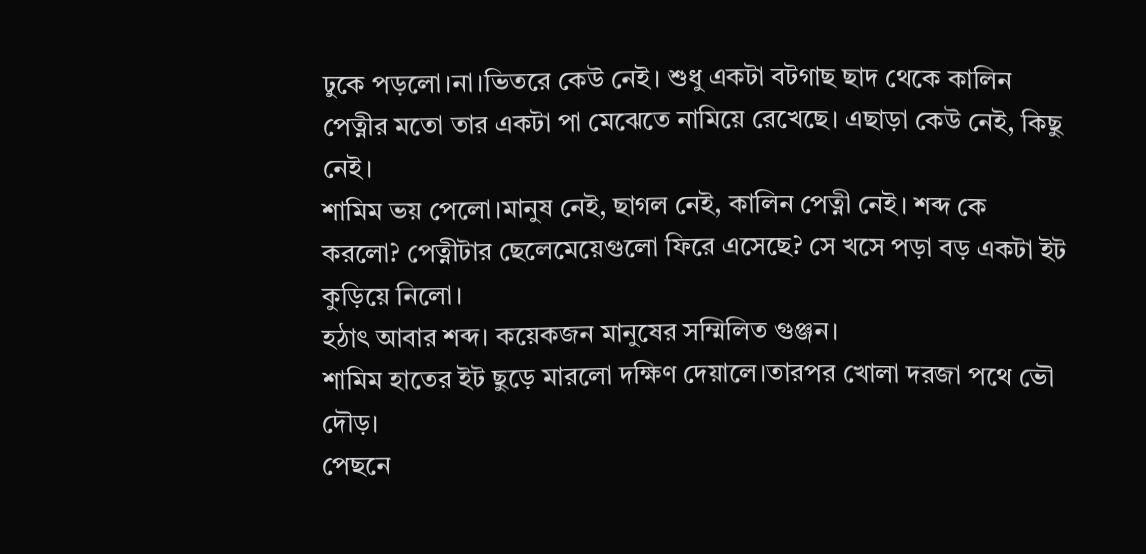ঢুকে পড়লো।না।ভিতরে কেউ নেই। শুধু একটা বটগাছ ছাদ থেকে কালিন পেত্নীর মতো তার একটা পা মেঝেতে নামিয়ে রেখেছে। এছাড়া কেউ নেই, কিছু নেই।
শামিম ভয় পেলো।মানুষ নেই, ছাগল নেই, কালিন পেত্নী নেই। শব্দ কে করলো? পেত্নীটার ছেলেমেয়েগুলো ফিরে এসেছে? সে খসে পড়া বড় একটা ইট কুড়িয়ে নিলো।
হঠাৎ আবার শব্দ। কয়েকজন মানুষের সম্মিলিত গুঞ্জন।
শামিম হাতের ইট ছুড়ে মারলো দক্ষিণ দেয়ালে।তারপর খোলা দরজা পথে ভৌ দৌড়।
পেছনে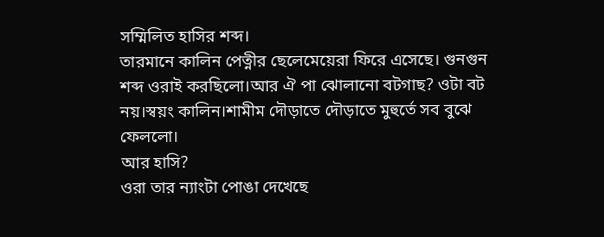সম্মিলিত হাসির শব্দ।
তারমানে কালিন পেত্নীর ছেলেমেয়েরা ফিরে এসেছে। গুনগুন শব্দ ওরাই করছিলো।আর ঐ পা ঝোলানো বটগাছ? ওটা বট নয়।স্বয়ং কালিন।শামীম দৌড়াতে দৌড়াতে মুহুর্তে সব বুঝে ফেললো।
আর হাসি?
ওরা তার ন্যাংটা পোঙা দেখেছে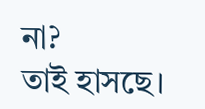না?
তাই হাসছে।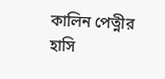কালিন পেত্নীর হাসি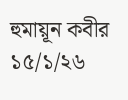হুমায়ূন কবীর
১৫/১/২৬